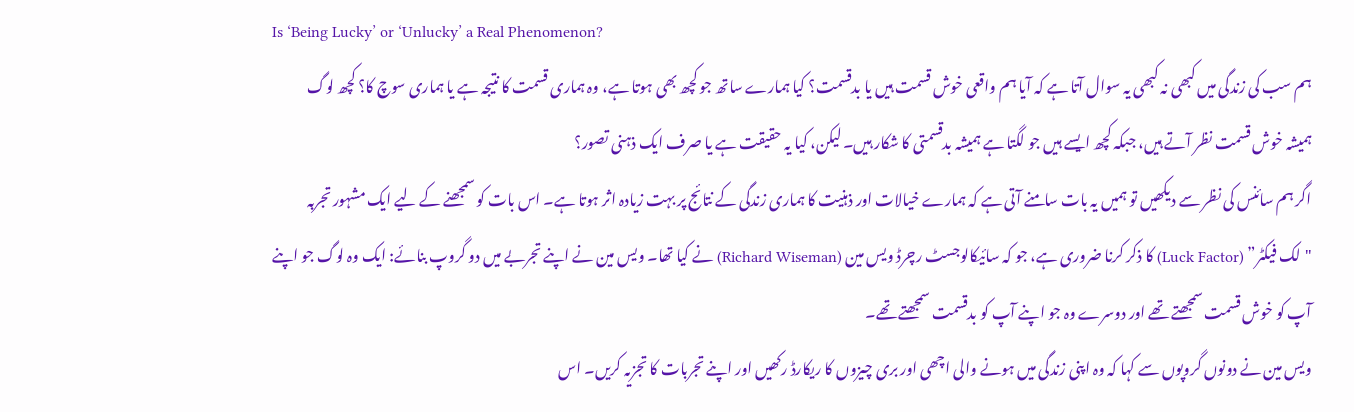Is ‘Being Lucky’ or ‘Unlucky’ a Real Phenomenon?
ہم سب کی زندگی میں کبھی نہ کبھی یہ سوال آتا ہے کہ آیا ہم واقعی خوش قسمت ہیں یا بدقسمت؟ کیا ہمارے ساتھ جو کچھ بھی ہوتا ہے، وہ ہماری قسمت کا نتیجہ ہے یا ہماری سوچ کا؟ کچھ لوگ ہمیشہ خوش قسمت نظر آتے ہیں، جبکہ کچھ ایسے ہیں جو لگتا ہے ہمیشہ بدقسمتی کا شکار ہیں۔ لیکن، کیا یہ حقیقت ہے یا صرف ایک ذہنی تصور؟
اگر ہم سائنس کی نظر سے دیکھیں تو ہمیں یہ بات سامنے آتی ہے کہ ہمارے خیالات اور ذہنیت کا ہماری زندگی کے نتائج پر بہت زیادہ اثر ہوتا ہے۔ اس بات کو سمجھنے کے لیے ایک مشہور تجربہ "لک فیکٹر” (Luck Factor) کا ذکر کرنا ضروری ہے، جو کہ سائیکالوجسٹ رچرڈ ویس مین (Richard Wiseman) نے کیا تھا۔ ویس مین نے اپنے تجربے میں دو گروپ بنائے: ایک وہ لوگ جو اپنے آپ کو خوش قسمت سمجھتے تھے اور دوسرے وہ جو اپنے آپ کو بدقسمت سمجھتے تھے۔
ویس مین نے دونوں گروپوں سے کہا کہ وہ اپنی زندگی میں ہونے والی اچھی اور بری چیزوں کا ریکارڈ رکھیں اور اپنے تجربات کا تجزیہ کریں۔ اس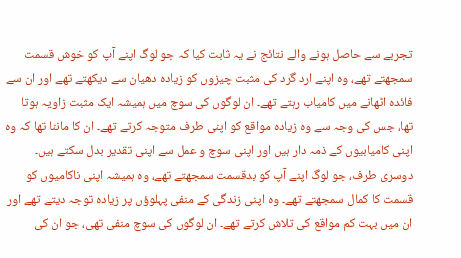تجربے سے حاصل ہونے والے نتائج نے یہ ثابت کیا کہ جو لوگ اپنے آپ کو خوش قسمت سمجھتے تھے، وہ اپنے ارد گرد کی مثبت چیزوں کو زیادہ دھیان سے دیکھتے تھے اور ان سے فائدہ اٹھانے میں کامیاب رہتے تھے۔ ان لوگوں کی سوچ میں ہمیشہ ایک مثبت زاویہ ہوتا تھا، جس کی وجہ سے وہ زیادہ مواقع کو اپنی طرف متوجہ کرتے تھے۔ ان کا ماننا تھا کہ وہ اپنی کامیابیوں کے ذمہ دار ہیں اور اپنی سوچ و عمل سے اپنی تقدیر بدل سکتے ہیں۔
دوسری طرف، جو لوگ اپنے آپ کو بدقسمت سمجھتے تھے، وہ ہمیشہ اپنی ناکامیوں کو قسمت کا کمال سمجھتے تھے۔ وہ اپنی زندگی کے منفی پہلوؤں پر زیادہ توجہ دیتے تھے اور ان میں بہت کم مواقع کی تلاش کرتے تھے۔ ان لوگوں کی سوچ منفی تھی، جو ان کی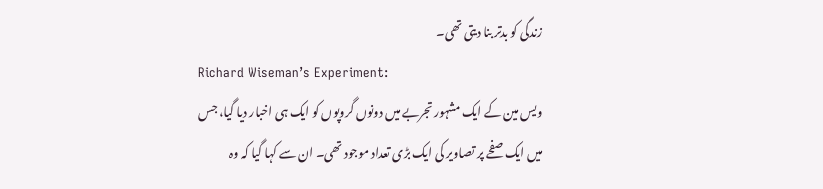زندگی کو بدتر بنا دیتی تھی۔
Richard Wiseman’s Experiment:
ویس مین کے ایک مشہور تجربے میں دونوں گروپوں کو ایک ہی اخبار دیا گیا، جس میں ایک صفحے پر تصاویر کی ایک بڑی تعداد موجود تھی۔ ان سے کہا گیا کہ وہ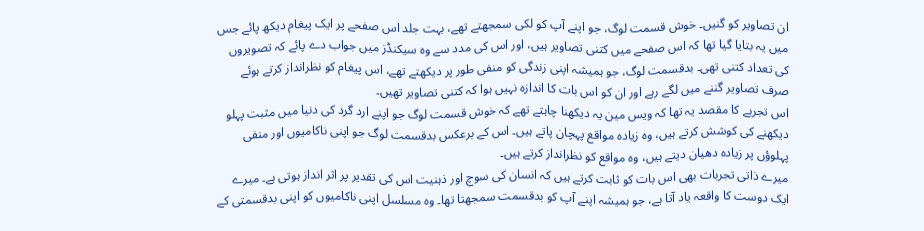ان تصاویر کو گنیں۔ خوش قسمت لوگ، جو اپنے آپ کو لکی سمجھتے تھے، بہت جلد اس صفحے پر ایک پیغام دیکھ پائے جس میں یہ بتایا گیا تھا کہ اس صفحے میں کتنی تصاویر ہیں، اور اس کی مدد سے وہ سیکنڈز میں جواب دے پائے کہ تصویروں کی تعداد کتنی تھی۔ بدقسمت لوگ، جو ہمیشہ اپنی زندگی کو منفی طور پر دیکھتے تھے، اس پیغام کو نظرانداز کرتے ہوئے صرف تصاویر گننے میں لگے رہے اور ان کو اس بات کا اندازہ نہیں ہوا کہ کتنی تصاویر تھیں۔
اس تجربے کا مقصد یہ تھا کہ ویس مین یہ دیکھنا چاہتے تھے کہ خوش قسمت لوگ جو اپنے ارد گرد کی دنیا میں مثبت پہلو دیکھنے کی کوشش کرتے ہیں، وہ زیادہ مواقع پہچان پاتے ہیں۔ اس کے برعکس بدقسمت لوگ جو اپنی ناکامیوں اور منفی پہلوؤں پر زیادہ دھیان دیتے ہیں، وہ مواقع کو نظرانداز کرتے ہیں۔
میرے ذاتی تجربات بھی اس بات کو ثابت کرتے ہیں کہ انسان کی سوچ اور ذہنیت اس کی تقدیر پر اثر انداز ہوتی ہے۔ میرے ایک دوست کا واقعہ یاد آتا ہے، جو ہمیشہ اپنے آپ کو بدقسمت سمجھتا تھا۔ وہ مسلسل اپنی ناکامیوں کو اپنی بدقسمتی کے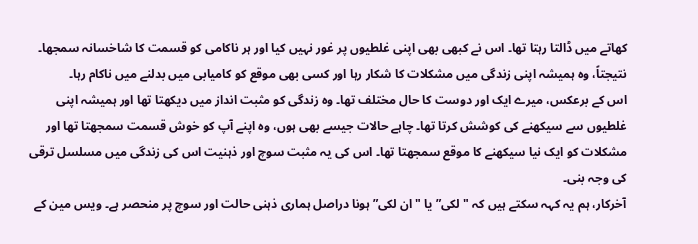کھاتے میں ڈالتا رہتا تھا۔ اس نے کبھی بھی اپنی غلطیوں پر غور نہیں کیا اور ہر ناکامی کو قسمت کا شاخسانہ سمجھا۔ نتیجتاً، وہ ہمیشہ اپنی زندگی میں مشکلات کا شکار رہا اور کسی بھی موقع کو کامیابی میں بدلنے میں ناکام رہا۔
اس کے برعکس، میرے ایک اور دوست کا حال مختلف تھا۔ وہ زندگی کو مثبت انداز میں دیکھتا تھا اور ہمیشہ اپنی غلطیوں سے سیکھنے کی کوشش کرتا تھا۔ چاہے حالات جیسے بھی ہوں، وہ اپنے آپ کو خوش قسمت سمجھتا تھا اور مشکلات کو ایک نیا سیکھنے کا موقع سمجھتا تھا۔ اس کی یہ مثبت سوچ اور ذہنیت اس کی زندگی میں مسلسل ترقی کی وجہ بنی۔
آخرکار، ہم یہ کہہ سکتے ہیں کہ "لکی” یا "ان لکی” ہونا دراصل ہماری ذہنی حالت اور سوچ پر منحصر ہے۔ ویس مین کے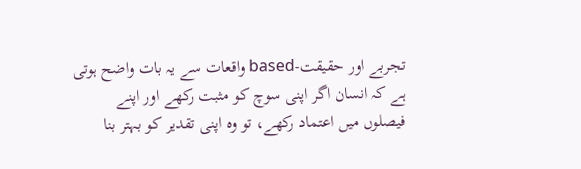تجربے اور حقیقت-based واقعات سے یہ بات واضح ہوتی ہے کہ انسان اگر اپنی سوچ کو مثبت رکھے اور اپنے فیصلوں میں اعتماد رکھے، تو وہ اپنی تقدیر کو بہتر بنا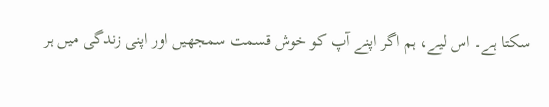سکتا ہے۔ اس لیے، ہم اگر اپنے آپ کو خوش قسمت سمجھیں اور اپنی زندگی میں ہر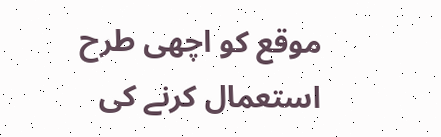موقع کو اچھی طرح استعمال کرنے کی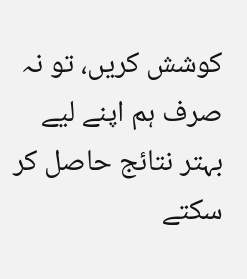کوشش کریں، تو نہ صرف ہم اپنے لیے بہتر نتائج حاصل کر سکتے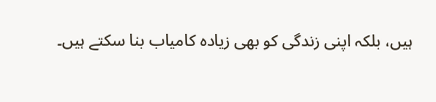ہیں، بلکہ اپنی زندگی کو بھی زیادہ کامیاب بنا سکتے ہیں۔